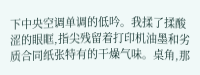下中央空调单调的低吟。我揉了揉酸涩的眼眶,指尖残留着打印机油墨和劣质合同纸张特有的干燥气味。桌角,那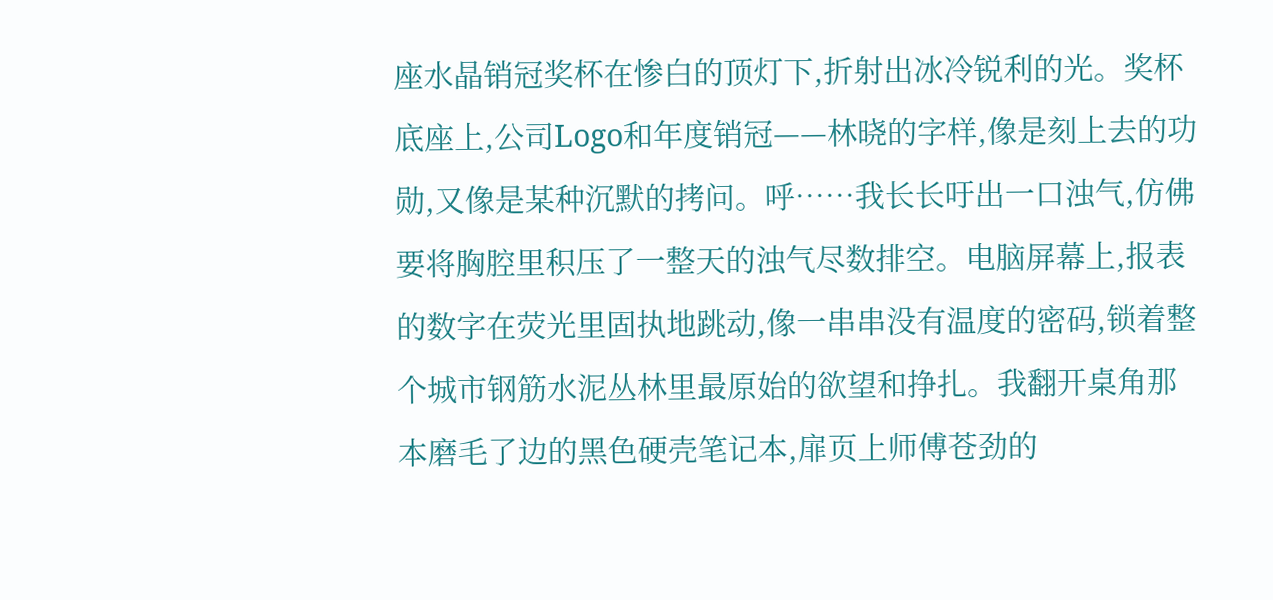座水晶销冠奖杯在惨白的顶灯下,折射出冰冷锐利的光。奖杯底座上,公司Logo和年度销冠——林晓的字样,像是刻上去的功勋,又像是某种沉默的拷问。呼……我长长吁出一口浊气,仿佛要将胸腔里积压了一整天的浊气尽数排空。电脑屏幕上,报表的数字在荧光里固执地跳动,像一串串没有温度的密码,锁着整个城市钢筋水泥丛林里最原始的欲望和挣扎。我翻开桌角那本磨毛了边的黑色硬壳笔记本,扉页上师傅苍劲的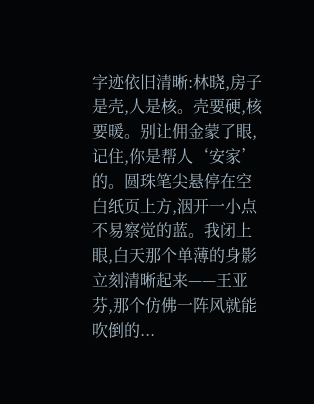字迹依旧清晰:林晓,房子是壳,人是核。壳要硬,核要暖。别让佣金蒙了眼,记住,你是帮人‘安家’的。圆珠笔尖悬停在空白纸页上方,洇开一小点不易察觉的蓝。我闭上眼,白天那个单薄的身影立刻清晰起来——王亚芬,那个仿佛一阵风就能吹倒的...